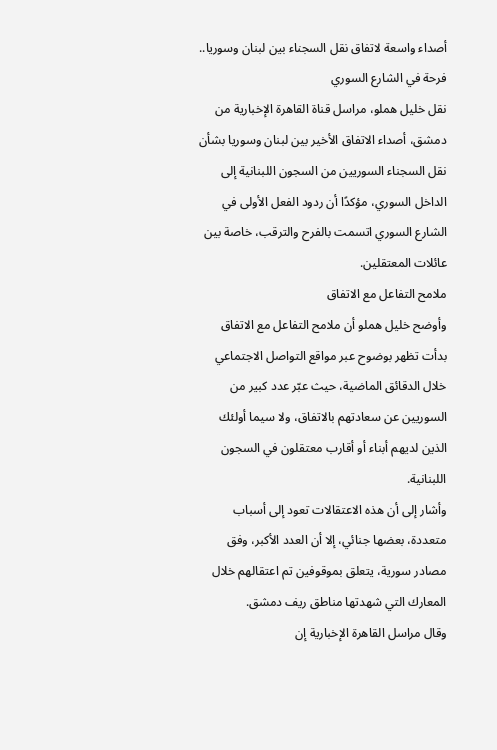أصداء واسعة لاتفاق نقل السجناء بين لبنان وسوريا.. فرحة في الشارع السوري
نقل خليل هملو، مراسل قناة القاهرة الإخبارية من دمشق، أصداء الاتفاق الأخير بين لبنان وسوريا بشأن نقل السجناء السوريين من السجون اللبنانية إلى الداخل السوري، مؤكدًا أن ردود الفعل الأولى في الشارع السوري اتسمت بالفرح والترقب، خاصة بين عائلات المعتقلين.
ملامح التفاعل مع الاتفاق
وأوضح خليل هملو أن ملامح التفاعل مع الاتفاق بدأت تظهر بوضوح عبر مواقع التواصل الاجتماعي خلال الدقائق الماضية، حيث عبّر عدد كبير من السوريين عن سعادتهم بالاتفاق، ولا سيما أولئك الذين لديهم أبناء أو أقارب معتقلون في السجون اللبنانية.
وأشار إلى أن هذه الاعتقالات تعود إلى أسباب متعددة، بعضها جنائي، إلا أن العدد الأكبر، وفق مصادر سورية، يتعلق بموقوفين تم اعتقالهم خلال المعارك التي شهدتها مناطق ريف دمشق.
وقال مراسل القاهرة الإخبارية إن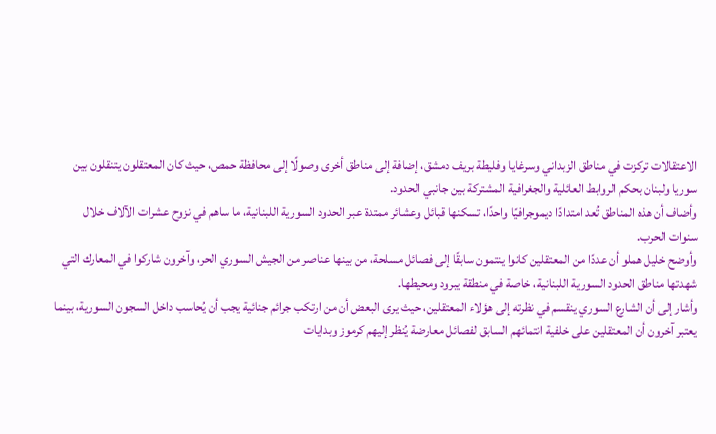الاعتقالات تركزت في مناطق الزبداني وسرغايا وفليطة بريف دمشق، إضافة إلى مناطق أخرى وصولًا إلى محافظة حمص، حيث كان المعتقلون يتنقلون بين سوريا ولبنان بحكم الروابط العائلية والجغرافية المشتركة بين جانبي الحدود.
وأضاف أن هذه المناطق تُعد امتدادًا ديموجرافيًا واحدًا، تسكنها قبائل وعشائر ممتدة عبر الحدود السورية اللبنانية، ما ساهم في نزوح عشرات الآلاف خلال سنوات الحرب.
وأوضح خليل هملو أن عددًا من المعتقلين كانوا ينتمون سابقًا إلى فصائل مسلحة، من بينها عناصر من الجيش السوري الحر، وآخرون شاركوا في المعارك التي شهدتها مناطق الحدود السورية اللبنانية، خاصة في منطقة يبرود ومحيطها.
وأشار إلى أن الشارع السوري ينقسم في نظرته إلى هؤلاء المعتقلين، حيث يرى البعض أن من ارتكب جرائم جنائية يجب أن يُحاسب داخل السجون السورية، بينما يعتبر آخرون أن المعتقلين على خلفية انتمائهم السابق لفصائل معارضة يُنظر إليهم كرموز وبدايات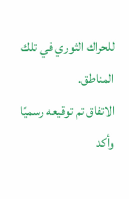للحراك الثوري في تلك المناطق.
الاتفاق تم توقيعه رسميًا
وأكد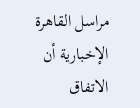مراسل القاهرة الإخبارية أن الاتفاق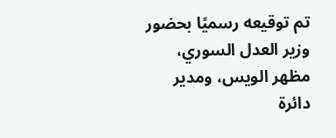تم توقيعه رسميًا بحضور وزير العدل السوري، مظهر الويس، ومدير دائرة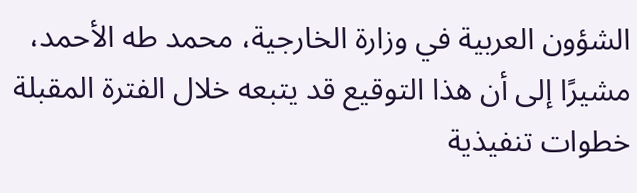الشؤون العربية في وزارة الخارجية، محمد طه الأحمد، مشيرًا إلى أن هذا التوقيع قد يتبعه خلال الفترة المقبلة خطوات تنفيذية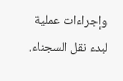وإجراءات عملية لبدء نقل السجناء.